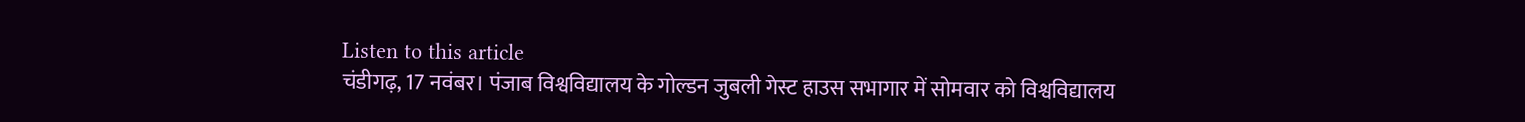Listen to this article
चंडीगढ़, 17 नवंबर। पंजाब विश्वविद्यालय के गोल्डन जुबली गेस्ट हाउस सभागार में सोमवार को विश्वविद्यालय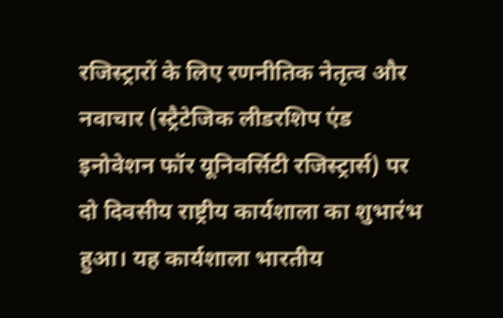रजिस्ट्रारों के लिए रणनीतिक नेतृत्व और नवाचार (स्ट्रैटेजिक लीडरशिप एंड इनोवेशन फॉर यूनिवर्सिटी रजिस्ट्रार्स) पर दो दिवसीय राष्ट्रीय कार्यशाला का शुभारंभ हुआ। यह कार्यशाला भारतीय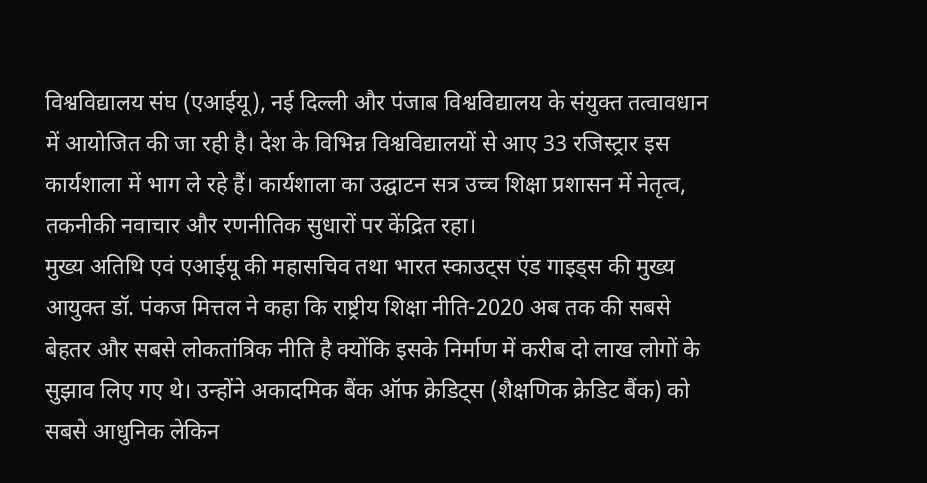विश्वविद्यालय संघ (एआईयू), नई दिल्ली और पंजाब विश्वविद्यालय के संयुक्त तत्वावधान में आयोजित की जा रही है। देश के विभिन्न विश्वविद्यालयों से आए 33 रजिस्ट्रार इस कार्यशाला में भाग ले रहे हैं। कार्यशाला का उद्घाटन सत्र उच्च शिक्षा प्रशासन में नेतृत्व, तकनीकी नवाचार और रणनीतिक सुधारों पर केंद्रित रहा।
मुख्य अतिथि एवं एआईयू की महासचिव तथा भारत स्काउट्स एंड गाइड्स की मुख्य आयुक्त डॉ. पंकज मित्तल ने कहा कि राष्ट्रीय शिक्षा नीति-2020 अब तक की सबसे बेहतर और सबसे लोकतांत्रिक नीति है क्योंकि इसके निर्माण में करीब दो लाख लोगों के सुझाव लिए गए थे। उन्होंने अकादमिक बैंक ऑफ क्रेडिट्स (शैक्षणिक क्रेडिट बैंक) को सबसे आधुनिक लेकिन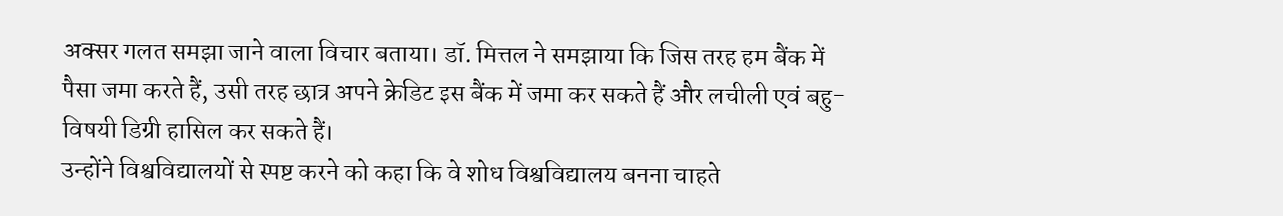अक्सर गलत समझा जाने वाला विचार बताया। डॉ. मित्तल ने समझाया कि जिस तरह हम बैंक में पैसा जमा करते हैं, उसी तरह छात्र अपने क्रेडिट इस बैंक में जमा कर सकते हैं और लचीली एवं बहु-विषयी डिग्री हासिल कर सकते हैं।
उन्होंने विश्वविद्यालयों से स्पष्ट करने को कहा कि वे शोध विश्वविद्यालय बनना चाहते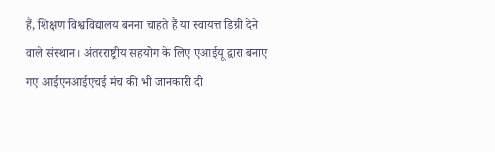हैं, शिक्षण विश्वविद्यालय बनना चाहते हैं या स्वायत्त डिग्री देने वाले संस्थान। अंतरराष्ट्रीय सहयोग के लिए एआईयू द्वारा बनाए गए आईएनआईएचई मंच की भी जानकारी दी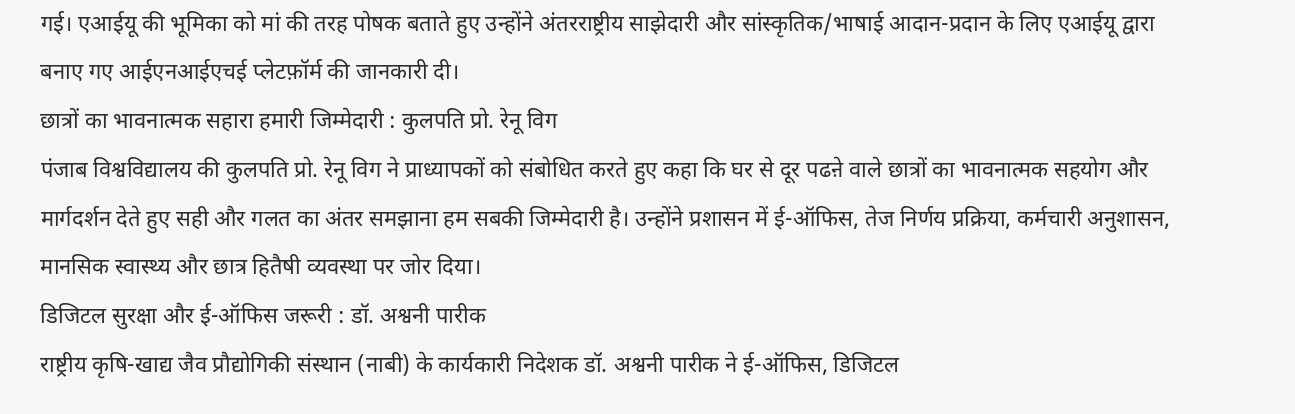गई। एआईयू की भूमिका को मां की तरह पोषक बताते हुए उन्होंने अंतरराष्ट्रीय साझेदारी और सांस्कृतिक/भाषाई आदान-प्रदान के लिए एआईयू द्वारा बनाए गए आईएनआईएचई प्लेटफ़ॉर्म की जानकारी दी।
छात्रों का भावनात्मक सहारा हमारी जिम्मेदारी : कुलपति प्रो. रेनू विग
पंजाब विश्वविद्यालय की कुलपति प्रो. रेनू विग ने प्राध्यापकों को संबोधित करते हुए कहा कि घर से दूर पढऩे वाले छात्रों का भावनात्मक सहयोग और मार्गदर्शन देते हुए सही और गलत का अंतर समझाना हम सबकी जिम्मेदारी है। उन्होंने प्रशासन में ई-ऑफिस, तेज निर्णय प्रक्रिया, कर्मचारी अनुशासन, मानसिक स्वास्थ्य और छात्र हितैषी व्यवस्था पर जोर दिया।
डिजिटल सुरक्षा और ई-ऑफिस जरूरी : डॉ. अश्वनी पारीक
राष्ट्रीय कृषि-खाद्य जैव प्रौद्योगिकी संस्थान (नाबी) के कार्यकारी निदेशक डॉ. अश्वनी पारीक ने ई-ऑफिस, डिजिटल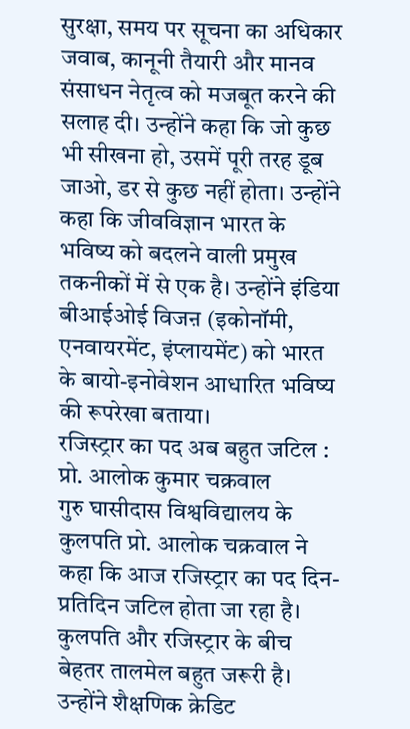सुरक्षा, समय पर सूचना का अधिकार जवाब, कानूनी तैयारी और मानव संसाधन नेतृत्व को मजबूत करने की सलाह दी। उन्होंने कहा कि जो कुछ भी सीखना हो, उसमें पूरी तरह डूब जाओ, डर से कुछ नहीं होता। उन्होंने कहा कि जीवविज्ञान भारत के भविष्य को बदलने वाली प्रमुख तकनीकों में से एक है। उन्होंने इंडिया बीआईओई विजऩ (इकोनॉमी, एनवायरमेंट, इंप्लायमेंट) को भारत के बायो-इनोवेशन आधारित भविष्य की रूपरेखा बताया।
रजिस्ट्रार का पद अब बहुत जटिल : प्रो. आलोक कुमार चक्रवाल
गुरु घासीदास विश्वविद्यालय के कुलपति प्रो. आलोक चक्रवाल ने कहा कि आज रजिस्ट्रार का पद दिन-प्रतिदिन जटिल होता जा रहा है। कुलपति और रजिस्ट्रार के बीच बेहतर तालमेल बहुत जरूरी है। उन्होंने शैक्षणिक क्रेडिट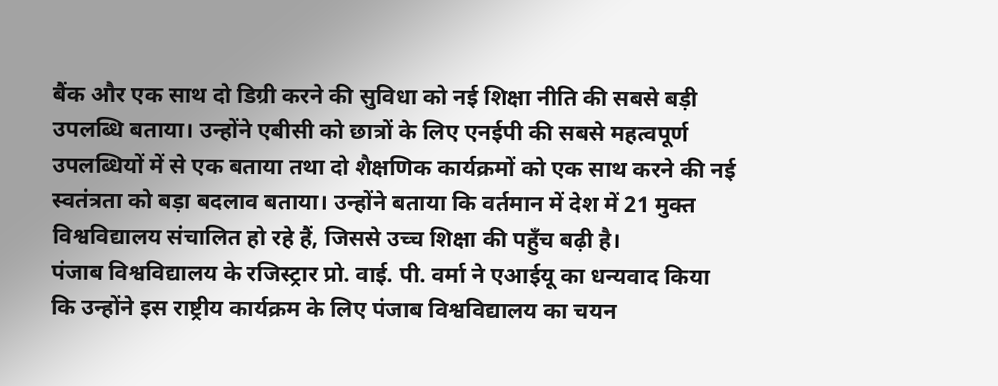बैंक और एक साथ दो डिग्री करने की सुविधा को नई शिक्षा नीति की सबसे बड़ी उपलब्धि बताया। उन्होंने एबीसी को छात्रों के लिए एनईपी की सबसे महत्वपूर्ण उपलब्धियों में से एक बताया तथा दो शैक्षणिक कार्यक्रमों को एक साथ करने की नई स्वतंत्रता को बड़ा बदलाव बताया। उन्होंने बताया कि वर्तमान में देश में 21 मुक्त विश्वविद्यालय संचालित हो रहे हैं, जिससे उच्च शिक्षा की पहुँच बढ़ी है।
पंजाब विश्वविद्यालय के रजिस्ट्रार प्रो. वाई. पी. वर्मा ने एआईयू का धन्यवाद किया कि उन्होंने इस राष्ट्रीय कार्यक्रम के लिए पंजाब विश्वविद्यालय का चयन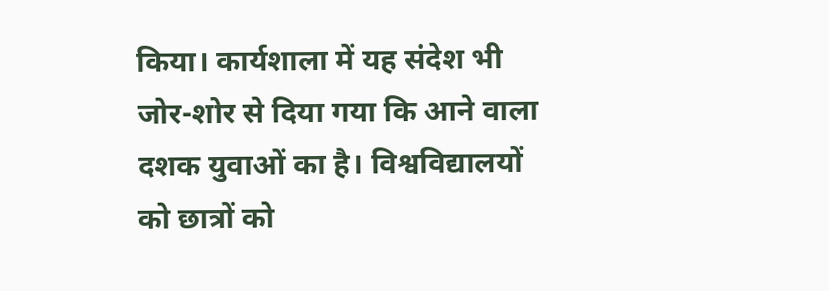किया। कार्यशाला में यह संदेश भी जोर-शोर से दिया गया कि आने वाला दशक युवाओं का है। विश्वविद्यालयों को छात्रों को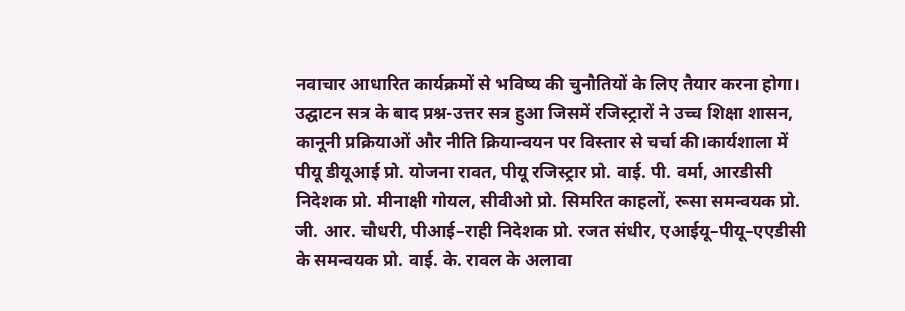नवाचार आधारित कार्यक्रमों से भविष्य की चुनौतियों के लिए तैयार करना होगा।
उद्घाटन सत्र के बाद प्रश्न-उत्तर सत्र हुआ जिसमें रजिस्ट्रारों ने उच्च शिक्षा शासन, कानूनी प्रक्रियाओं और नीति क्रियान्वयन पर विस्तार से चर्चा की।कार्यशाला में पीयू डीयूआई प्रो. योजना रावत, पीयू रजिस्ट्रार प्रो. वाई. पी. वर्मा, आरडीसी निदेशक प्रो. मीनाक्षी गोयल, सीवीओ प्रो. सिमरित काहलों, रूसा समन्वयक प्रो. जी. आर. चौधरी, पीआई–राही निदेशक प्रो. रजत संधीर, एआईयू–पीयू–एएडीसी के समन्वयक प्रो. वाई. के. रावल के अलावा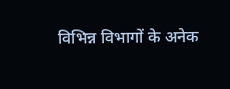विभिन्न विभागों के अनेक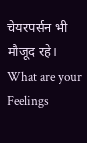चेयरपर्सन भी मौजूद रहे।
What are your
Feelings